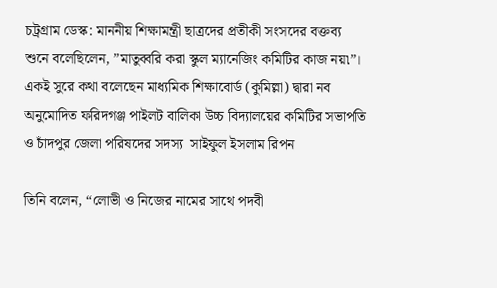চট্রগ্রাম ডেস্ক: মাননীয় শিক্ষামন্ত্রী ছাত্রদের প্রতীকী সংসদের বক্তব্য শুনে বলেছিলেন, ”মাতুব্বরি করা স্কুল ম্যানেজিং কমিটির কাজ নয়৷”। একই সুরে কথা বলেছেন মাধ্যমিক শিক্ষাবোর্ড (কুমিল্লা) দ্বারা নব অনুমোদিত ফরিদগঞ্জ পাইলট বালিকা উচ্চ বিদ্যালয়ের কমিটির সভাপতি  ও চাঁদপুর জেলা পরিষদের সদস্য  সাইফুল ইসলাম রিপন

তিনি বলেন, “লোভী ও নিজের নামের সাথে পদবী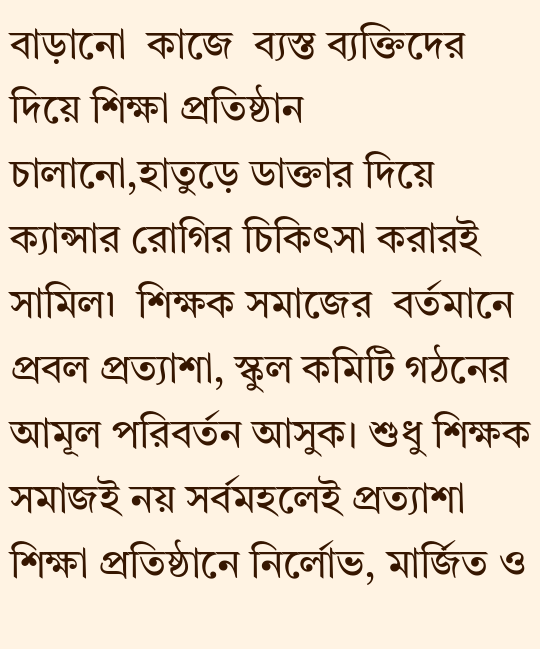বাড়ানো  কাজে  ব্যস্ত ব্যক্তিদের দিয়ে শিক্ষা প্রতিষ্ঠান চালানো,হাতুড়ে ডাক্তার দিয়ে ক্যান্সার রোগির চিকিৎসা করারই সামিল৷  শিক্ষক সমাজের  বর্তমানে প্রবল প্রত্যাশা, স্কুল কমিটি গঠনের আমূল পরিবর্তন আসুক। শুধু শিক্ষক সমাজই নয় সর্বমহলেই প্রত্যাশা শিক্ষা প্রতিষ্ঠানে নির্লোভ, মার্জিত ও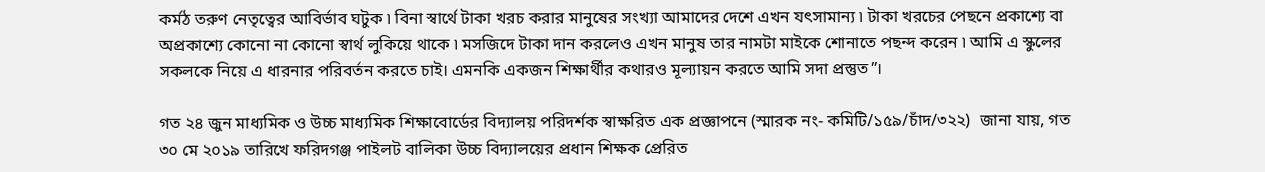কর্মঠ তরুণ নেতৃত্বের আবির্ভাব ঘটুক ৷ বিনা স্বার্থে টাকা খরচ করার মানুষের সংখ্যা আমাদের দেশে এখন যৎসামান্য ৷ টাকা খরচের পেছনে প্রকাশ্যে বা অপ্রকাশ্যে কোনো না কোনো স্বার্থ লুকিয়ে থাকে ৷ মসজিদে টাকা দান করলেও এখন মানুষ তার নামটা মাইকে শোনাতে পছন্দ করেন ৷ আমি এ স্কুলের সকলকে নিয়ে এ ধারনার পরিবর্তন করতে চাই। এমনকি একজন শিক্ষার্থীর কথারও মূল্যায়ন করতে আমি সদা প্রস্তুত”।

গত ২৪ জুন মাধ্যমিক ও উচ্চ মাধ্যমিক শিক্ষাবোর্ডের বিদ্যালয় পরিদর্শক স্বাক্ষরিত এক প্রজ্ঞাপনে (স্মারক নং- কমিটি/১৫৯/চাঁদ/৩২২)  জানা যায়, গত ৩০ মে ২০১৯ তারিখে ফরিদগঞ্জ পাইলট বালিকা উচ্চ বিদ্যালয়ের প্রধান শিক্ষক প্রেরিত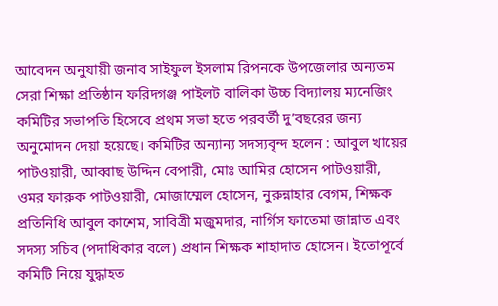আবেদন অনুযায়ী জনাব সাইফুল ইসলাম রিপনকে উপজেলার অন্যতম সেরা শিক্ষা প্রতিষ্ঠান ফরিদগঞ্জ পাইলট বালিকা উচ্চ বিদ্যালয় ম্যনেজিং কমিটির সভাপতি হিসেবে প্রথম সভা হতে পরবর্তী দু’বছরের জন্য অনুমোদন দেয়া হয়েছে। কমিটির অন্যান্য সদস্যবৃন্দ হলেন : আবুল খায়ের পাটওয়ারী, আব্বাছ উদ্দিন বেপারী, মোঃ আমির হোসেন পাটওয়ারী, ওমর ফারুক পাটওয়ারী, মোজাম্মেল হোসেন, নুরুন্নাহার বেগম, শিক্ষক প্রতিনিধি আবুল কাশেম, সাবিত্রী মজুমদার, নার্গিস ফাতেমা জান্নাত এবং সদস্য সচিব (পদাধিকার বলে) প্রধান শিক্ষক শাহাদাত হোসেন। ইতোপূর্বে কমিটি নিয়ে যুদ্ধাহত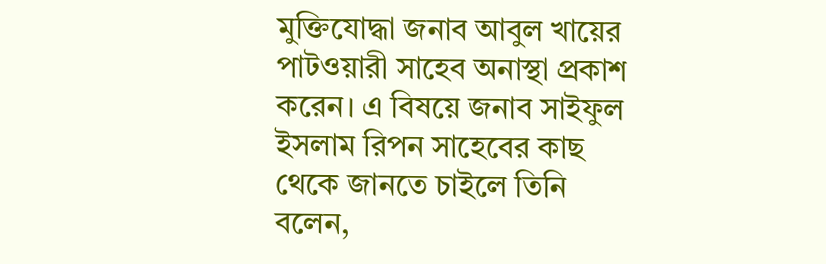মুক্তিযোদ্ধা জনাব আবুল খায়ের পাটওয়ারী সাহেব অনাস্থা প্রকাশ করেন। এ বিষয়ে জনাব সাইফুল ইসলাম রিপন সাহেবের কাছ থেকে জানতে চাইলে তিনি বলেন,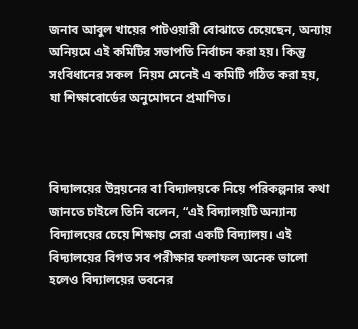জনাব আবুল খায়ের পাটওয়ারী বোঝাতে চেয়েছেন, অন্যায় অনিয়মে এই কমিটির সভাপতি নির্বাচন করা হয়। কিন্তু সংবিধানের সকল  নিয়ম মেনেই এ কমিটি গঠিত করা হয়, যা শিক্ষাবোর্ডের অনুমোদনে প্রমাণিত।



বিদ্যালয়ের উন্নয়নের বা বিদ্যালয়কে নিয়ে পরিকল্পনার কথা জানতে চাইলে তিনি বলেন, “এই বিদ্যালয়টি অন্যান্য বিদ্যালয়ের চেয়ে শিক্ষায় সেরা একটি বিদ্যালয়। এই বিদ্যালয়ের বিগত সব পরীক্ষার ফলাফল অনেক ভালো হলেও বিদ্যালয়ের ভবনের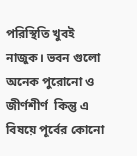পরিস্থিতি খুবই নাজুক। ভবন গুলো অনেক পুরোনো ও জীর্ণশীর্ণ  কিন্তু এ বিষয়ে পূর্বের কোনো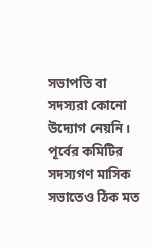সভাপতি বা সদস্যরা কোনো উদ্যোগ নেয়নি। পূর্বের কমিটির সদস্যগণ মাসিক সভাতেও ঠিক মত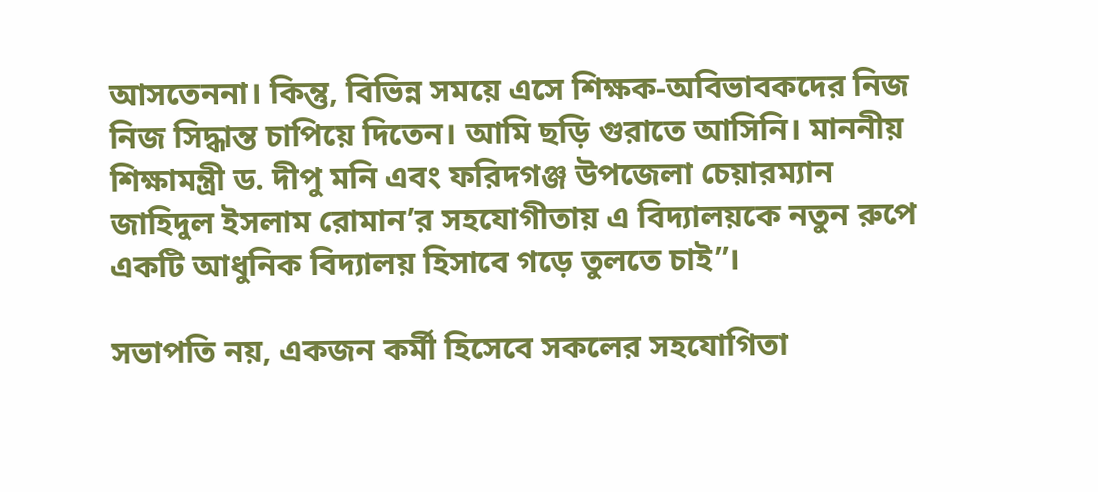আসতেননা। কিন্তু, বিভিন্ন সময়ে এসে শিক্ষক-অবিভাবকদের নিজ নিজ সিদ্ধান্ত চাপিয়ে দিতেন। আমি ছড়ি গুরাতে আসিনি। মাননীয় শিক্ষামন্ত্রী ড. দীপু মনি এবং ফরিদগঞ্জ উপজেলা চেয়ারম্যান  জাহিদুল ইসলাম রোমান’র সহযোগীতায় এ বিদ্যালয়কে নতুন রুপে একটি আধুনিক বিদ্যালয় হিসাবে গড়ে তুলতে চাই”।

সভাপতি নয়, একজন কর্মী হিসেবে সকলের সহযোগিতা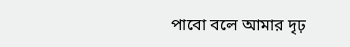পাবো বলে আমার দৃঢ়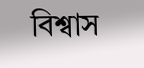বিশ্বাস